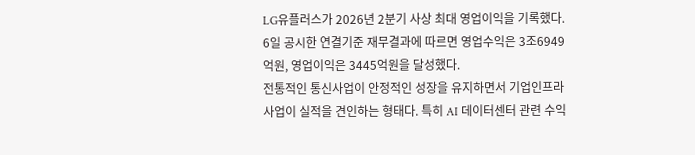LG유플러스가 2026년 2분기 사상 최대 영업이익을 기록했다. 6일 공시한 연결기준 재무결과에 따르면 영업수익은 3조6949억원, 영업이익은 3445억원을 달성했다.
전통적인 통신사업이 안정적인 성장을 유지하면서 기업인프라 사업이 실적을 견인하는 형태다. 특히 AI 데이터센터 관련 수익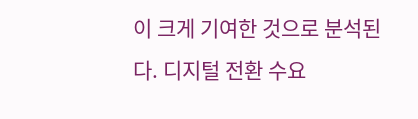이 크게 기여한 것으로 분석된다. 디지털 전환 수요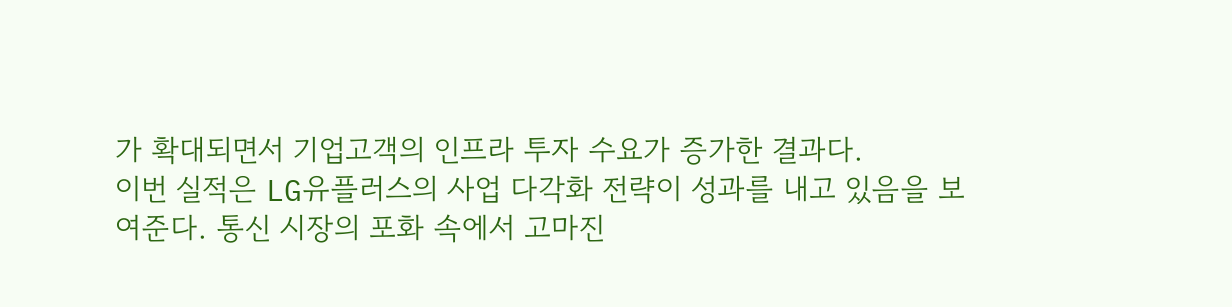가 확대되면서 기업고객의 인프라 투자 수요가 증가한 결과다.
이번 실적은 LG유플러스의 사업 다각화 전략이 성과를 내고 있음을 보여준다. 통신 시장의 포화 속에서 고마진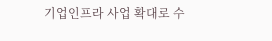기업인프라 사업 확대로 수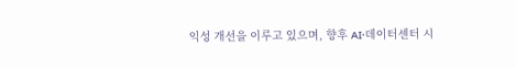익성 개선을 이루고 있으며, 향후 AI·데이터센터 시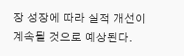장 성장에 따라 실적 개선이 계속될 것으로 예상된다.